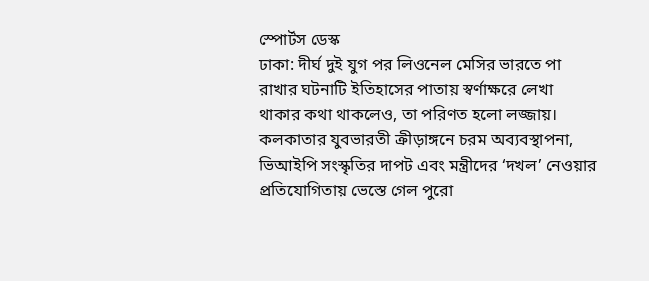স্পোর্টস ডেস্ক
ঢাকা: দীর্ঘ দুই যুগ পর লিওনেল মেসির ভারতে পা রাখার ঘটনাটি ইতিহাসের পাতায় স্বর্ণাক্ষরে লেখা থাকার কথা থাকলেও, তা পরিণত হলো লজ্জায়। কলকাতার যুবভারতী ক্রীড়াঙ্গনে চরম অব্যবস্থাপনা, ভিআইপি সংস্কৃতির দাপট এবং মন্ত্রীদের ‘দখল’ নেওয়ার প্রতিযোগিতায় ভেস্তে গেল পুরো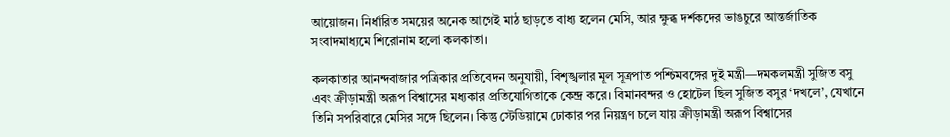আয়োজন। নির্ধারিত সময়ের অনেক আগেই মাঠ ছাড়তে বাধ্য হলেন মেসি, আর ক্ষুব্ধ দর্শকদের ভাঙচুরে আন্তর্জাতিক সংবাদমাধ্যমে শিরোনাম হলো কলকাতা।

কলকাতার আনন্দবাজার পত্রিকার প্রতিবেদন অনুযায়ী, বিশৃঙ্খলার মূল সূত্রপাত পশ্চিমবঙ্গের দুই মন্ত্রী—দমকলমন্ত্রী সুজিত বসু এবং ক্রীড়ামন্ত্রী অরূপ বিশ্বাসের মধ্যকার প্রতিযোগিতাকে কেন্দ্র করে। বিমানবন্দর ও হোটেল ছিল সুজিত বসুর ‘দখলে’, যেখানে তিনি সপরিবারে মেসির সঙ্গে ছিলেন। কিন্তু স্টেডিয়ামে ঢোকার পর নিয়ন্ত্রণ চলে যায় ক্রীড়ামন্ত্রী অরূপ বিশ্বাসের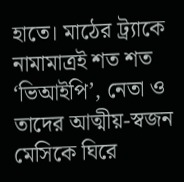হাতে। মাঠের ট্র্যাকে নামামাত্রই শত শত ‘ভিআইপি’, নেতা ও তাদের আত্মীয়-স্বজন মেসিকে ঘিরে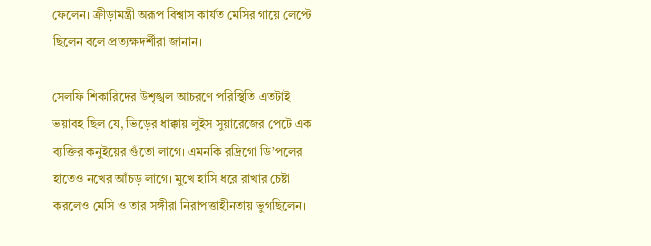ফেলেন। ক্রীড়ামন্ত্রী অরূপ বিশ্বাস কার্যত মেসির গায়ে লেপ্টে ছিলেন বলে প্রত্যক্ষদর্শীরা জানান।

সেলফি শিকারিদের উশৃঙ্খল আচরণে পরিস্থিতি এতটাই ভয়াবহ ছিল যে, ভিড়ের ধাক্কায় লুইস সুয়ারেজের পেটে এক ব্যক্তির কনুইয়ের গুঁতো লাগে। এমনকি রদ্রিগো ডি’পলের হাতেও নখের আঁচড় লাগে। মুখে হাসি ধরে রাখার চেষ্টা করলেও মেসি ও তার সঙ্গীরা নিরাপত্তাহীনতায় ভুগছিলেন।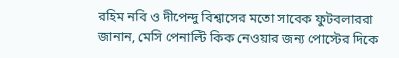রহিম নবি ও দীপেন্দু বিশ্বাসের মতো সাবেক ফুটবলাররা জানান, মেসি পেনাল্টি কিক নেওয়ার জন্য পোস্টের দিকে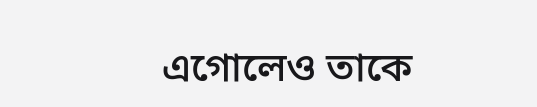এগোলেও তাকে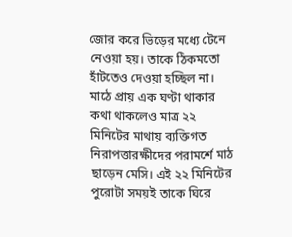জোর করে ভিড়ের মধ্যে টেনে নেওয়া হয়। তাকে ঠিকমতো হাঁটতেও দেওয়া হচ্ছিল না।
মাঠে প্রায় এক ঘণ্টা থাকার কথা থাকলেও মাত্র ২২ মিনিটের মাথায় ব্যক্তিগত নিরাপত্তারক্ষীদের পরামর্শে মাঠ ছাড়েন মেসি। এই ২২ মিনিটের পুরোটা সময়ই তাকে ঘিরে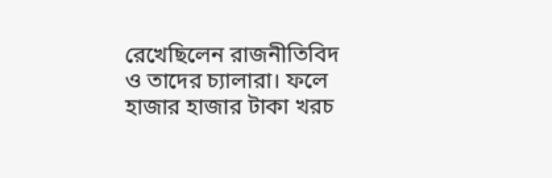রেখেছিলেন রাজনীতিবিদ ও তাদের চ্যালারা। ফলে হাজার হাজার টাকা খরচ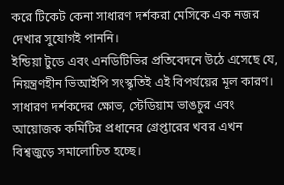করে টিকেট কেনা সাধারণ দর্শকরা মেসিকে এক নজর দেখার সুযোগই পাননি।
ইন্ডিয়া টুডে এবং এনডিটিভির প্রতিবেদনে উঠে এসেছে যে, নিয়ন্ত্রণহীন ভিআইপি সংস্কৃতিই এই বিপর্যয়ের মূল কারণ। সাধারণ দর্শকদের ক্ষোভ, স্টেডিয়াম ভাঙচুর এবং আয়োজক কমিটির প্রধানের গ্রেপ্তারের খবর এখন বিশ্বজুড়ে সমালোচিত হচ্ছে।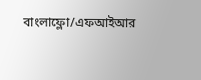বাংলাফ্লো/এফআইআর